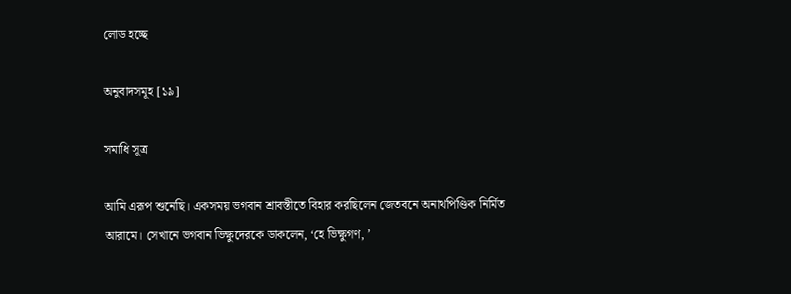লোড হচ্ছে

অনুবাদসমূহ [১৯]

সমাধি সূত্র

আমি এরূপ শুনেছি। একসময় ভগবান শ্রাবস্তীতে বিহার করছিলেন জেতবনে অনাথপিণ্ডিক নির্মিত আরামে। সেখানে ভগবান ভিক্ষুদেরকে ডাকলেন, ‘হে ভিক্ষুগণ, ’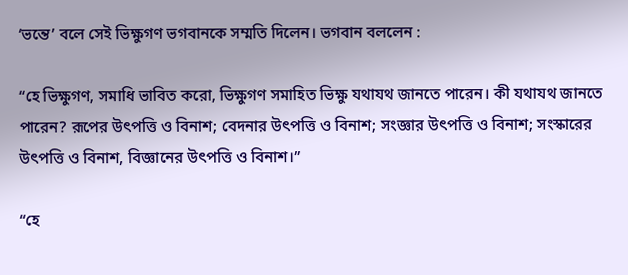‘ভন্তে’ বলে সেই ভিক্ষুগণ ভগবানকে সম্মতি দিলেন। ভগবান বললেন :

“হে ভিক্ষুগণ, সমাধি ভাবিত করো, ভিক্ষুগণ সমাহিত ভিক্ষু যথাযথ জানতে পারেন। কী যথাযথ জানতে পারেন? রূপের উৎপত্তি ও বিনাশ; বেদনার উৎপত্তি ও বিনাশ; সংজ্ঞার উৎপত্তি ও বিনাশ; সংস্কারের উৎপত্তি ও বিনাশ, বিজ্ঞানের উৎপত্তি ও বিনাশ।”

“হে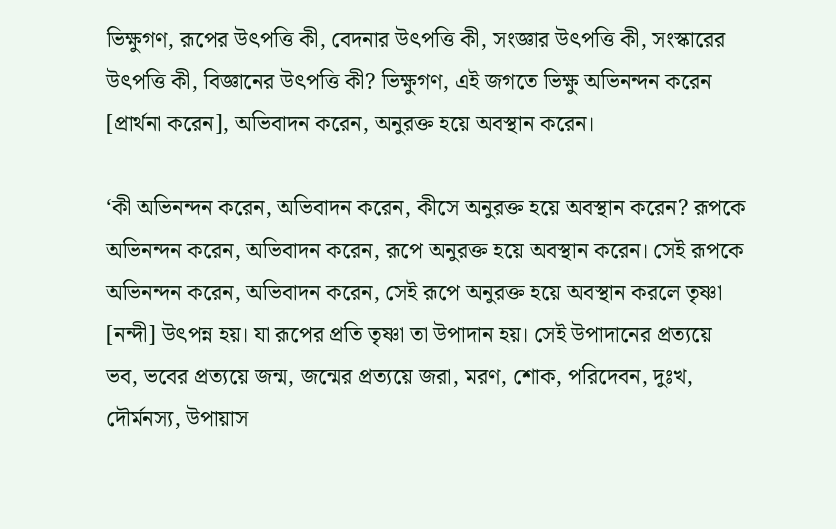ভিক্ষুগণ, রূপের উৎপত্তি কী, বেদনার উৎপত্তি কী, সংজ্ঞার উৎপত্তি কী, সংস্কারের উৎপত্তি কী, বিজ্ঞানের উৎপত্তি কী? ভিক্ষুগণ, এই জগতে ভিক্ষু অভিনন্দন করেন [প্রার্থনা করেন], অভিবাদন করেন, অনুরক্ত হয়ে অবস্থান করেন।

‘কী অভিনন্দন করেন, অভিবাদন করেন, কীসে অনুরক্ত হয়ে অবস্থান করেন? রূপকে অভিনন্দন করেন, অভিবাদন করেন, রূপে অনুরক্ত হয়ে অবস্থান করেন। সেই রূপকে অভিনন্দন করেন, অভিবাদন করেন, সেই রূপে অনুরক্ত হয়ে অবস্থান করলে তৃষ্ণা [নন্দী] উৎপন্ন হয়। যা রূপের প্রতি তৃষ্ণা তা উপাদান হয়। সেই উপাদানের প্রত্যয়ে ভব, ভবের প্রত্যয়ে জন্ম, জন্মের প্রত্যয়ে জরা, মরণ, শোক, পরিদেবন, দুঃখ, দৌর্মনস্য, উপায়াস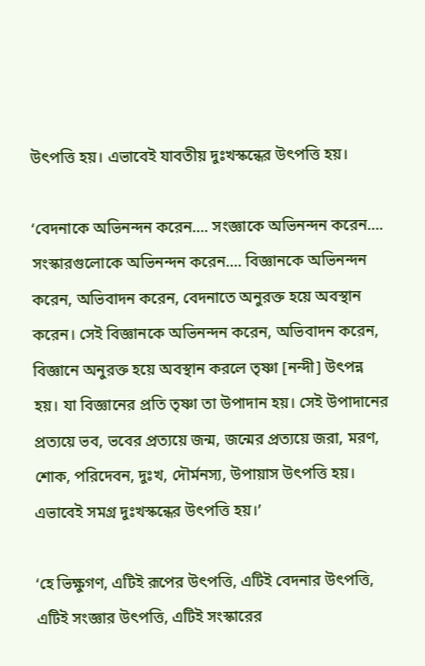উৎপত্তি হয়। এভাবেই যাবতীয় দুঃখস্কন্ধের উৎপত্তি হয়।

‘বেদনাকে অভিনন্দন করেন…. সংজ্ঞাকে অভিনন্দন করেন…. সংস্কারগুলোকে অভিনন্দন করেন…. বিজ্ঞানকে অভিনন্দন করেন, অভিবাদন করেন, বেদনাতে অনুরক্ত হয়ে অবস্থান করেন। সেই বিজ্ঞানকে অভিনন্দন করেন, অভিবাদন করেন, বিজ্ঞানে অনুরক্ত হয়ে অবস্থান করলে তৃষ্ণা [নন্দী] উৎপন্ন হয়। যা বিজ্ঞানের প্রতি তৃষ্ণা তা উপাদান হয়। সেই উপাদানের প্রত্যয়ে ভব, ভবের প্রত্যয়ে জন্ম, জন্মের প্রত্যয়ে জরা, মরণ, শোক, পরিদেবন, দুঃখ, দৌর্মনস্য, উপায়াস উৎপত্তি হয়। এভাবেই সমগ্র দুঃখস্কন্ধের উৎপত্তি হয়।’

‘হে ভিক্ষুগণ, এটিই রূপের উৎপত্তি, এটিই বেদনার উৎপত্তি, এটিই সংজ্ঞার উৎপত্তি, এটিই সংস্কারের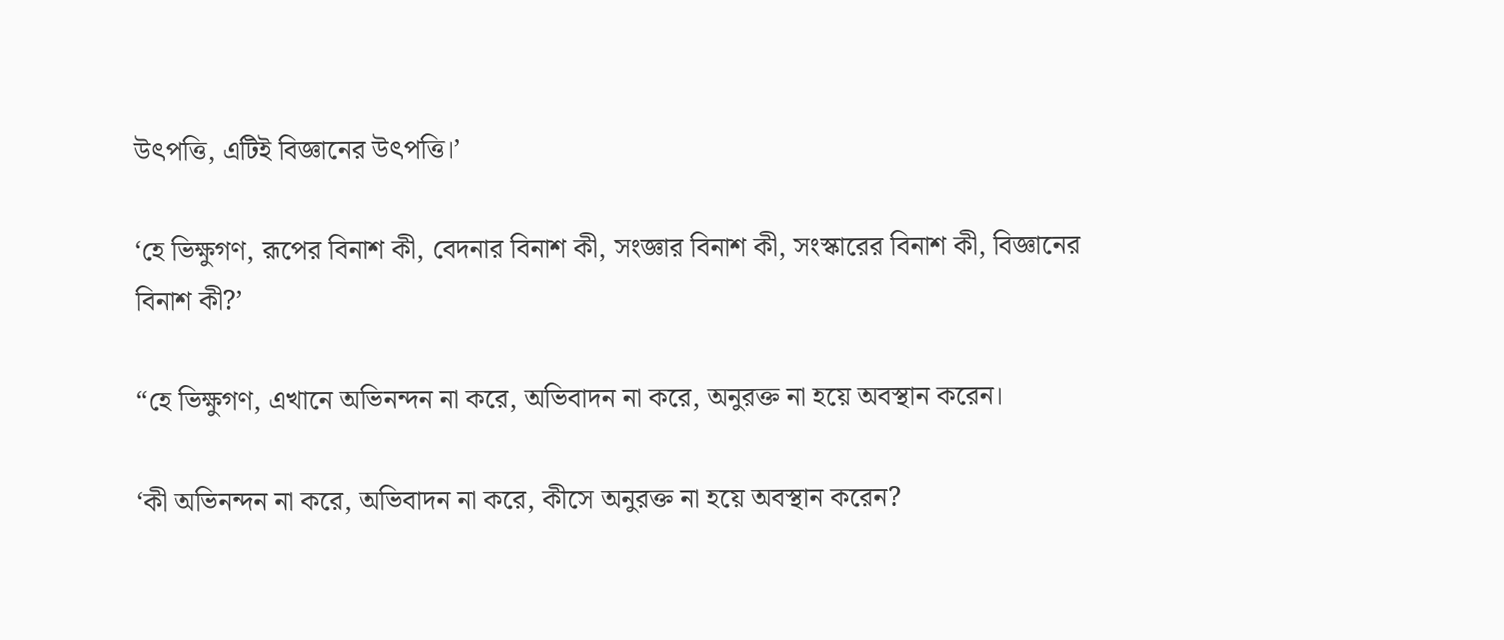উৎপত্তি, এটিই বিজ্ঞানের উৎপত্তি।’

‘হে ভিক্ষুগণ, রূপের বিনাশ কী, বেদনার বিনাশ কী, সংজ্ঞার বিনাশ কী, সংস্কারের বিনাশ কী, বিজ্ঞানের বিনাশ কী?’

“হে ভিক্ষুগণ, এখানে অভিনন্দন না করে, অভিবাদন না করে, অনুরক্ত না হয়ে অবস্থান করেন।

‘কী অভিনন্দন না করে, অভিবাদন না করে, কীসে অনুরক্ত না হয়ে অবস্থান করেন?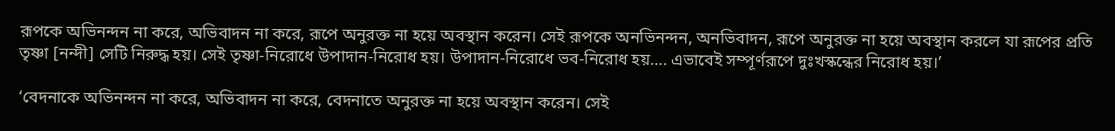রূপকে অভিনন্দন না করে, অভিবাদন না করে, রূপে অনুরক্ত না হয়ে অবস্থান করেন। সেই রূপকে অনভিনন্দন, অনভিবাদন, রূপে অনুরক্ত না হয়ে অবস্থান করলে যা রূপের প্রতি তৃষ্ণা [নন্দী] সেটি নিরুদ্ধ হয়। সেই তৃষ্ণা-নিরোধে উপাদান-নিরোধ হয়। উপাদান-নিরোধে ভব-নিরোধ হয়…. এভাবেই সম্পূর্ণরূপে দুঃখস্কন্ধের নিরোধ হয়।’

‘বেদনাকে অভিনন্দন না করে, অভিবাদন না করে, বেদনাতে অনুরক্ত না হয়ে অবস্থান করেন। সেই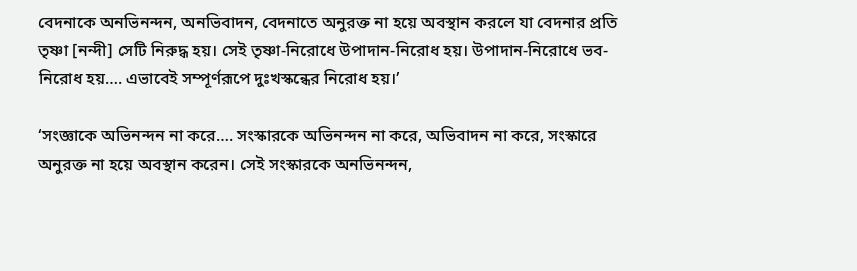বেদনাকে অনভিনন্দন, অনভিবাদন, বেদনাতে অনুরক্ত না হয়ে অবস্থান করলে যা বেদনার প্রতি তৃষ্ণা [নন্দী] সেটি নিরুদ্ধ হয়। সেই তৃষ্ণা-নিরোধে উপাদান-নিরোধ হয়। উপাদান-নিরোধে ভব-নিরোধ হয়…. এভাবেই সম্পূর্ণরূপে দুঃখস্কন্ধের নিরোধ হয়।’

‘সংজ্ঞাকে অভিনন্দন না করে…. সংস্কারকে অভিনন্দন না করে, অভিবাদন না করে, সংস্কারে অনুরক্ত না হয়ে অবস্থান করেন। সেই সংস্কারকে অনভিনন্দন,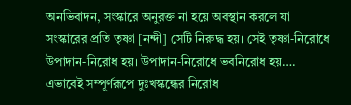অনভিবাদন, সংস্কারে অনুরক্ত না হয়ে অবস্থান করলে যা সংস্কারের প্রতি তৃষ্ণা [নন্দী] সেটি নিরুদ্ধ হয়। সেই তৃষ্ণা-নিরোধে উপাদান-নিরোধ হয়। উপাদান-নিরোধে ভবনিরোধ হয়…. এভাবেই সম্পূর্ণরূপে দুঃখস্কন্ধের নিরোধ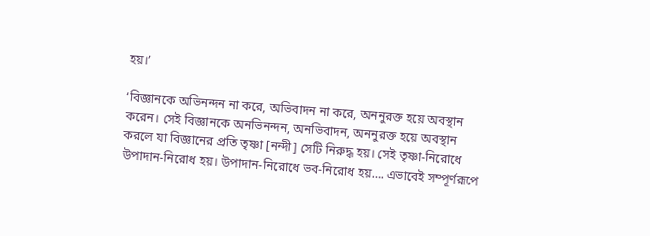হয়।’

‘বিজ্ঞানকে অভিনন্দন না করে, অভিবাদন না করে, অননুরক্ত হয়ে অবস্থান করেন। সেই বিজ্ঞানকে অনভিনন্দন, অনভিবাদন, অননুরক্ত হয়ে অবস্থান করলে যা বিজ্ঞানের প্রতি তৃষ্ণা [নন্দী] সেটি নিরুদ্ধ হয়। সেই তৃষ্ণা-নিরোধে উপাদান-নিরোধ হয়। উপাদান-নিরোধে ভব-নিরোধ হয়…. এভাবেই সম্পূর্ণরূপে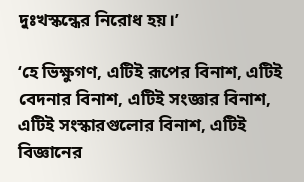দুঃখস্কন্ধের নিরোধ হয়।’

‘হে ভিক্ষুগণ, এটিই রূপের বিনাশ, এটিই বেদনার বিনাশ, এটিই সংজ্ঞার বিনাশ, এটিই সংস্কারগুলোর বিনাশ, এটিই বিজ্ঞানের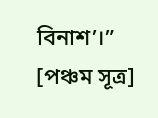বিনাশ’।” [পঞ্চম সূত্র]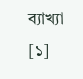ব্যাখ্যা [১]